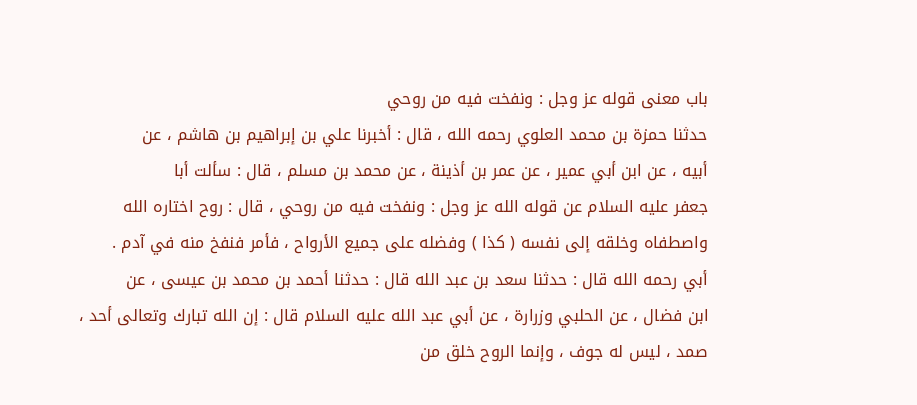باب معنى قوله عز وجل : ونفخت فيه من روحي
حدثنا حمزة بن محمد العلوي رحمه الله ، قال : أخبرنا علي بن إبراهيم بن هاشم ، عن
أبيه ، عن ابن أبي عمير ، عن عمر بن أذينة ، عن محمد بن مسلم ، قال : سألت أبا
جعفر عليه السلام عن قوله الله عز وجل : ونفخت فيه من روحي ، قال : روح اختاره الله
واصطفاه وخلقه إلى نفسه ( كذا ) وفضله على جميع الأرواح ، فأمر فنفخ منه في آدم .
أبي رحمه الله قال : حدثنا سعد بن عبد الله قال : حدثنا أحمد بن محمد بن عيسى ، عن
ابن فضال ، عن الحلبي وزرارة ، عن أبي عبد الله عليه السلام قال : إن الله تبارك وتعالى أحد ،
صمد ، ليس له جوف ، وإنما الروح خلق من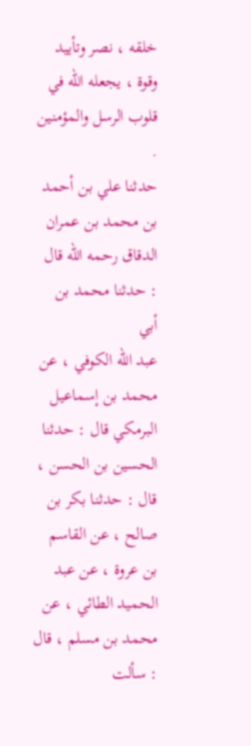خلقه ، نصر وتأييد وقوة ، يجعله الله في
قلوب الرسل والمؤمنين .
حدثنا علي بن أحمد بن محمد بن عمران الدقاق رحمه الله قال : حدثنا محمد بن أبي
عبد الله الكوفي ، عن محمد بن إسماعيل البرمكي قال : حدثنا الحسين بن الحسن ،
قال : حدثنا بكر بن صالح ، عن القاسم بن عروة ، عن عبد الحميد الطائي ، عن
محمد بن مسلم ، قال : سألت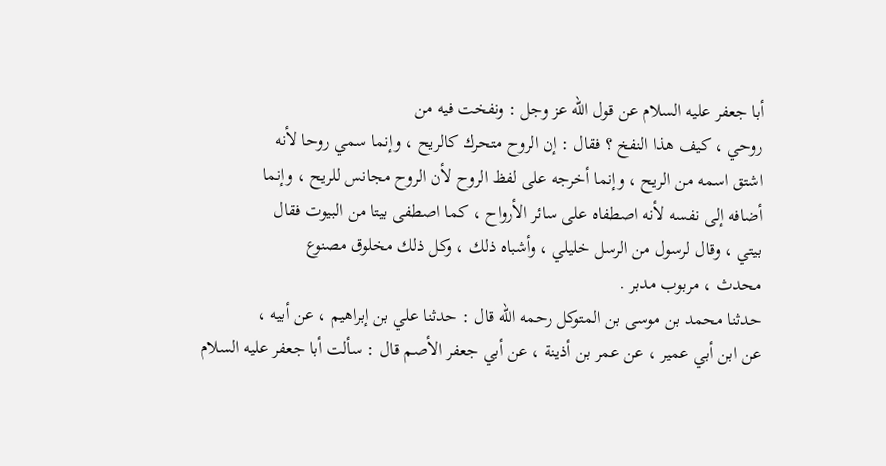أبا جعفر عليه السلام عن قول الله عز وجل : ونفخت فيه من
روحي ، كيف هذا النفخ ؟ فقال : إن الروح متحرك كالريح ، وإنما سمي روحا لأنه
اشتق اسمه من الريح ، وإنما أخرجه على لفظ الروح لأن الروح مجانس للريح ، وإنما
أضافه إلى نفسه لأنه اصطفاه على سائر الأرواح ، كما اصطفى بيتا من البيوت فقال
بيتي ، وقال لرسول من الرسل خليلي ، وأشباه ذلك ، وكل ذلك مخلوق مصنوع
محدث ، مربوب مدبر .
حدثنا محمد بن موسى بن المتوكل رحمه الله قال : حدثنا علي بن إبراهيم ، عن أبيه ،
عن ابن أبي عمير ، عن عمر بن أذينة ، عن أبي جعفر الأصم قال : سألت أبا جعفر عليه السلام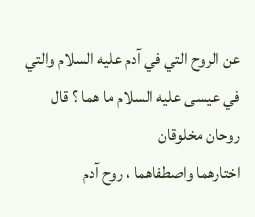عن الروح التي في آدم عليه السلام والتي في عيسى عليه السلام ما هما ؟ قال روحان مخلوقان
اختارهما واصطفاهما ، روح آدم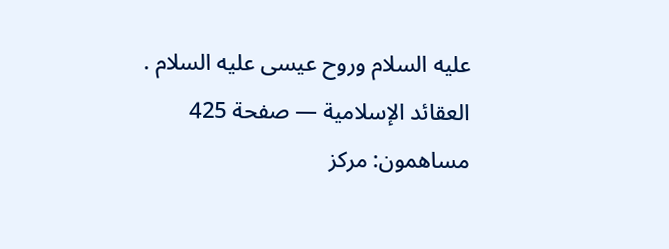عليه السلام وروح عيسى عليه السلام .
العقائد الإسلامية — صفحة 425
مساهمون: مركز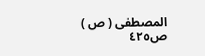المصطفى ( ص )
ص٤٢٥